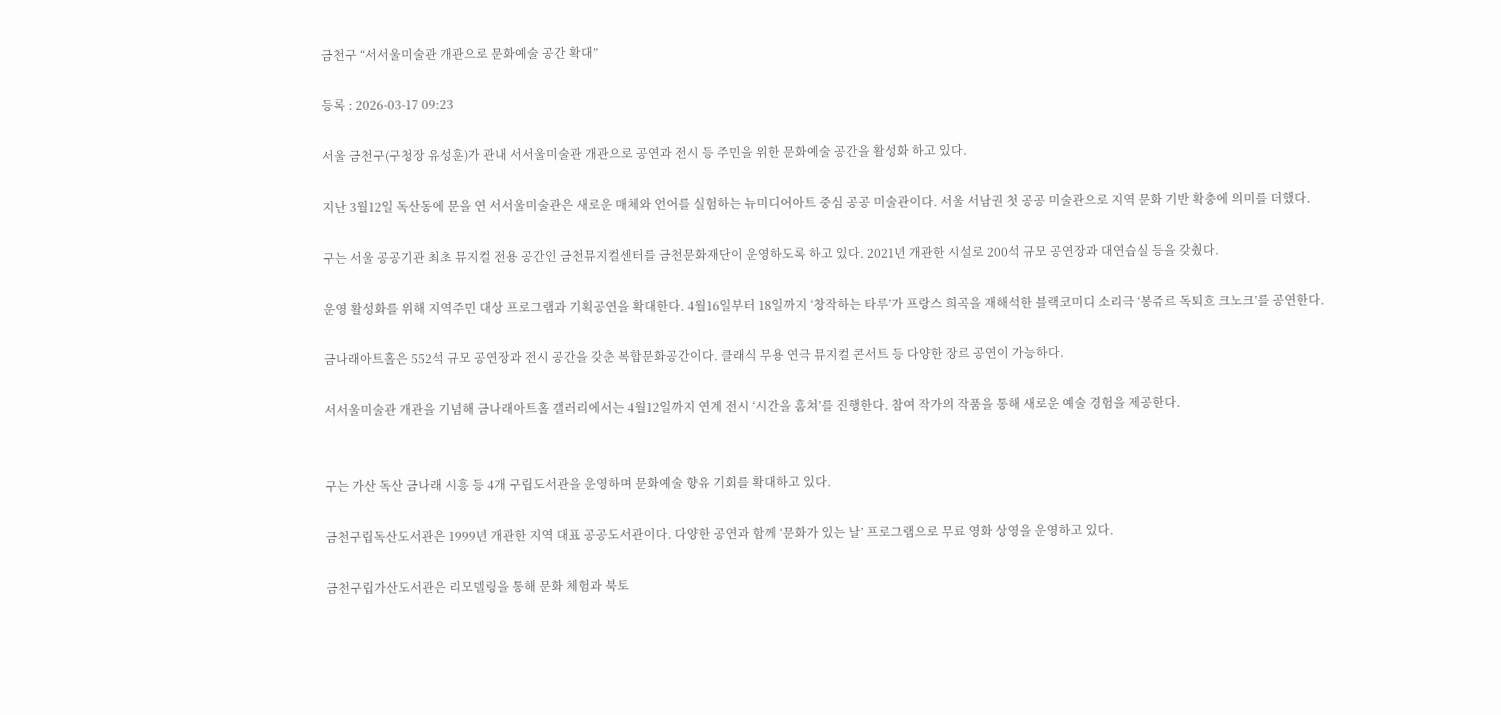금천구 “서서울미술관 개관으로 문화예술 공간 확대”

등록 : 2026-03-17 09:23

서울 금천구(구청장 유성훈)가 관내 서서울미술관 개관으로 공연과 전시 등 주민을 위한 문화예술 공간을 활성화 하고 있다.

지난 3월12일 독산동에 문을 연 서서울미술관은 새로운 매체와 언어를 실험하는 뉴미디어아트 중심 공공 미술관이다. 서울 서남권 첫 공공 미술관으로 지역 문화 기반 확충에 의미를 더했다.

구는 서울 공공기관 최초 뮤지컬 전용 공간인 금천뮤지컬센터를 금천문화재단이 운영하도록 하고 있다. 2021년 개관한 시설로 200석 규모 공연장과 대연습실 등을 갖췄다.

운영 활성화를 위해 지역주민 대상 프로그램과 기획공연을 확대한다. 4월16일부터 18일까지 ‘창작하는 타루’가 프랑스 희곡을 재해석한 블랙코미디 소리극 ‘봉쥬르 독퇴흐 크노크’를 공연한다.

금나래아트홀은 552석 규모 공연장과 전시 공간을 갖춘 복합문화공간이다. 클래식 무용 연극 뮤지컬 콘서트 등 다양한 장르 공연이 가능하다.

서서울미술관 개관을 기념해 금나래아트홀 갤러리에서는 4월12일까지 연계 전시 ‘시간을 훔쳐’를 진행한다. 참여 작가의 작품을 통해 새로운 예술 경험을 제공한다.


구는 가산 독산 금나래 시흥 등 4개 구립도서관을 운영하며 문화예술 향유 기회를 확대하고 있다.

금천구립독산도서관은 1999년 개관한 지역 대표 공공도서관이다. 다양한 공연과 함께 ‘문화가 있는 날’ 프로그램으로 무료 영화 상영을 운영하고 있다.

금천구립가산도서관은 리모델링을 통해 문화 체험과 북토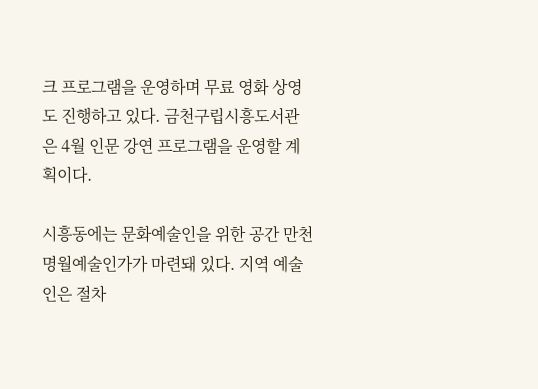크 프로그램을 운영하며 무료 영화 상영도 진행하고 있다. 금천구립시흥도서관은 4월 인문 강연 프로그램을 운영할 계획이다.

시흥동에는 문화예술인을 위한 공간 만천명월예술인가가 마련돼 있다. 지역 예술인은 절차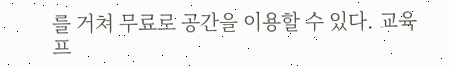를 거쳐 무료로 공간을 이용할 수 있다. 교육 프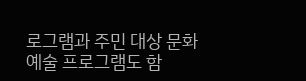로그램과 주민 대상 문화예술 프로그램도 함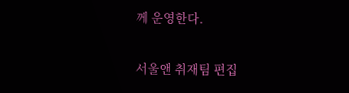께 운영한다.

서울앤 취재팀 편집